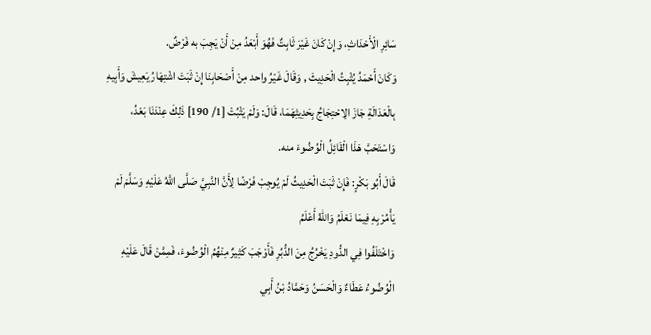سَائِرِ الْأَحْدَاثِ، وَإِنْ كَانَ غَيْرَ ثَابِتٌ فَهُوَ أَبْعَدُ مِنْ أَنْ يَجِبَ به فَرْضٌ.
وَكَانَ أَحْمَدُ يُثْبِتُ الْحَدِيثَ , وَقَالَ غَيْرُ واحد مِنْ أَصْحَابِنَا إِنْ ثَبَتَ اشْتِهَارُ يَعِيشَ وَأَبِيهِ بِالْعَدَالَةِ جَازَ الِاحْتِجَاجُ بِحَدِيثِهَمَا، قَالَ: وَلَمْ يَثْبُتْ [1/ 190] ذَلِكَ عِنْدَنَا بَعْدُ، وَاسْتَحَبَّ هَذَا الْقَائِلُ الْوُضُوءَ منه.
قَالَ أَبُو بَكْرٍ: فَإِنْ ثَبَتَ الْحَدِيثُ لَمْ يُوجِبْ فَرْضًا لِأَنَّ النَّبِيَّ صَلَّى اللَّهُ عَلَيْهِ وَسَلَّمَ لَمْ يَأْمُرْ بِهِ فِيمَا نَعْلَمُ وَاللهُ أَعْلَمُ
وَاخْتَلَفُوا فِي الدُّودِ يَخْرُجُ مِنَ الدُّبُرِ فَأَوْجَبَ كَثِيرٌ مِنْهُمُ الْوُضُوءَ، فَمِمَّنْ قَالَ عَلَيْهِ الْوُضُوءُ عَطَاءٌ وَالْحَسَنُ وَحَمَّادُ بْنُ أَبِي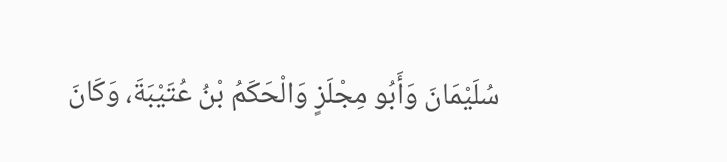سُلَيْمَانَ وَأَبُو مِجْلَزٍ وَالْحَكَمُ بْنُ عُتَيْبَةَ، وَكَانَ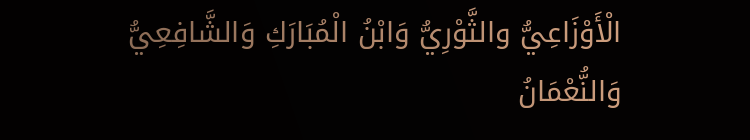الْأَوْزَاعِيُّ والثَّوْرِيُّ وَابْنُ الْمُبَارَكِ وَالشَّافِعِيُّ وَالنُّعْمَانُ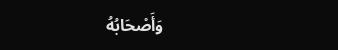وَأَصْحَابُهُ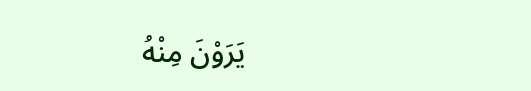يَرَوْنَ مِنْهُ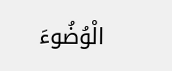الْوُضُوءَ